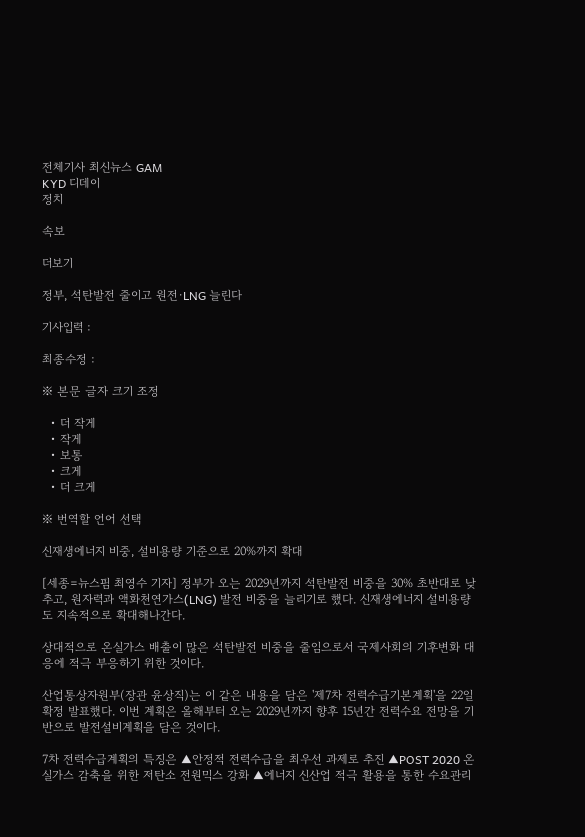전체기사 최신뉴스 GAM
KYD 디데이
정치

속보

더보기

정부, 석탄발전 줄이고 원전·LNG 늘린다

기사입력 :

최종수정 :

※ 본문 글자 크기 조정

  • 더 작게
  • 작게
  • 보통
  • 크게
  • 더 크게

※ 번역할 언어 선택

신재생에너지 비중, 설비용량 기준으로 20%까지 확대

[세종=뉴스핌 최영수 기자] 정부가 오는 2029년까지 석탄발전 비중을 30% 초반대로 낮추고, 원자력과 액화천연가스(LNG) 발전 비중을 늘리기로 했다. 신재생에너지 설비용량도 지속적으로 확대해나간다.

상대적으로 온실가스 배출이 많은 석탄발전 비중을 줄임으로서 국제사회의 기후변화 대응에 적극 부응하기 위한 것이다.

산업통상자원부(장관 윤상직)는 이 같은 내용을 담은 '제7차 전력수급기본계획'을 22일 확정 발표했다. 이번 계획은 올해부터 오는 2029년까지 향후 15년간 전력수요 전망을 기반으로 발전설비계획을 담은 것이다.

7차 전력수급계획의 특징은 ▲안정적 전력수급을 최우선 과제로 추진 ▲POST 2020 온실가스 감축을 위한 저탄소 전원믹스 강화 ▲에너지 신산업 적극 활용을 통한 수요관리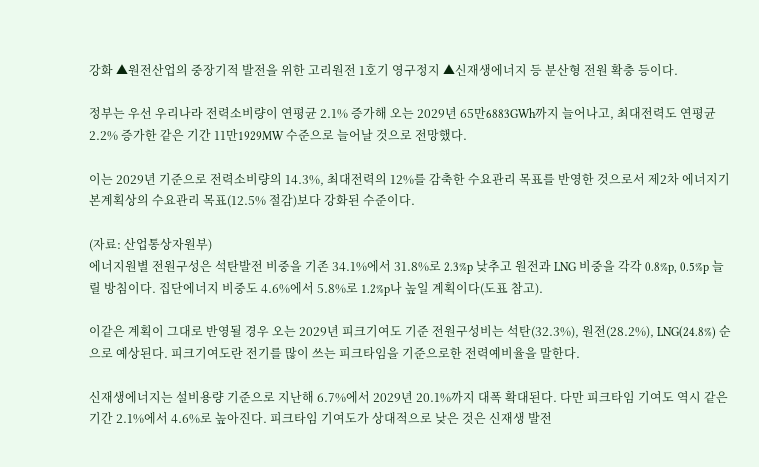강화 ▲원전산업의 중장기적 발전을 위한 고리원전 1호기 영구정지 ▲신재생에너지 등 분산형 전원 확충 등이다.

정부는 우선 우리나라 전력소비량이 연평균 2.1% 증가해 오는 2029년 65만6883GWh까지 늘어나고, 최대전력도 연평균 2.2% 증가한 같은 기간 11만1929MW 수준으로 늘어날 것으로 전망했다.

이는 2029년 기준으로 전력소비량의 14.3%, 최대전력의 12%를 감축한 수요관리 목표를 반영한 것으로서 제2차 에너지기본계획상의 수요관리 목표(12.5% 절감)보다 강화된 수준이다.

(자료: 산업통상자원부)
에너지원별 전원구성은 석탄발전 비중을 기존 34.1%에서 31.8%로 2.3%p 낮추고 원전과 LNG 비중을 각각 0.8%p, 0.5%p 늘릴 방침이다. 집단에너지 비중도 4.6%에서 5.8%로 1.2%p나 높일 계획이다(도표 참고).

이같은 계획이 그대로 반영될 경우 오는 2029년 피크기여도 기준 전원구성비는 석탄(32.3%), 원전(28.2%), LNG(24.8%) 순으로 예상된다. 피크기여도란 전기를 많이 쓰는 피크타임을 기준으로한 전력예비율을 말한다.

신재생에너지는 설비용량 기준으로 지난해 6.7%에서 2029년 20.1%까지 대폭 확대된다. 다만 피크타임 기여도 역시 같은 기간 2.1%에서 4.6%로 높아진다. 피크타임 기여도가 상대적으로 낮은 것은 신재생 발전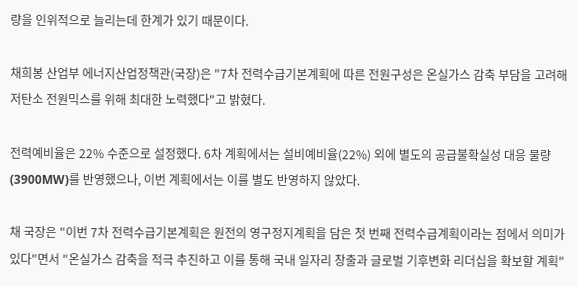량을 인위적으로 늘리는데 한계가 있기 때문이다.

채희봉 산업부 에너지산업정책관(국장)은 "7차 전력수급기본계획에 따른 전원구성은 온실가스 감축 부담을 고려해 저탄소 전원믹스를 위해 최대한 노력했다"고 밝혔다.

전력예비율은 22% 수준으로 설정했다. 6차 계획에서는 설비예비율(22%) 외에 별도의 공급불확실성 대응 물량(3900MW)를 반영했으나, 이번 계획에서는 이를 별도 반영하지 않았다.

채 국장은 "이번 7차 전력수급기본계획은 원전의 영구정지계획을 담은 첫 번째 전력수급계획이라는 점에서 의미가 있다"면서 "온실가스 감축을 적극 추진하고 이를 통해 국내 일자리 창출과 글로벌 기후변화 리더십을 확보할 계획"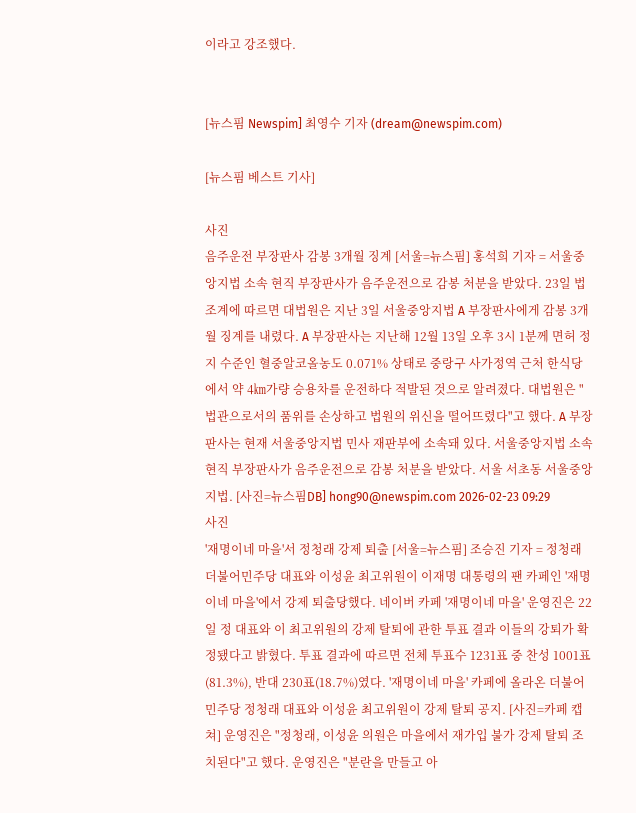이라고 강조했다.


[뉴스핌 Newspim] 최영수 기자 (dream@newspim.com)

[뉴스핌 베스트 기사]

사진
음주운전 부장판사 감봉 3개월 징계 [서울=뉴스핌] 홍석희 기자 = 서울중앙지법 소속 현직 부장판사가 음주운전으로 감봉 처분을 받았다. 23일 법조계에 따르면 대법원은 지난 3일 서울중앙지법 A 부장판사에게 감봉 3개월 징계를 내렸다. A 부장판사는 지난해 12월 13일 오후 3시 1분께 면허 정지 수준인 혈중알코올농도 0.071% 상태로 중랑구 사가정역 근처 한식당에서 약 4㎞가량 승용차를 운전하다 적발된 것으로 알려졌다. 대법원은 "법관으로서의 품위를 손상하고 법원의 위신을 떨어뜨렸다"고 했다. A 부장판사는 현재 서울중앙지법 민사 재판부에 소속돼 있다. 서울중앙지법 소속 현직 부장판사가 음주운전으로 감봉 처분을 받았다. 서울 서초동 서울중앙지법. [사진=뉴스핌DB] hong90@newspim.com 2026-02-23 09:29
사진
'재명이네 마을'서 정청래 강제 퇴출 [서울=뉴스핌] 조승진 기자 = 정청래 더불어민주당 대표와 이성윤 최고위원이 이재명 대통령의 팬 카페인 '재명이네 마을'에서 강제 퇴출당했다. 네이버 카페 '재명이네 마을' 운영진은 22일 정 대표와 이 최고위원의 강제 탈퇴에 관한 투표 결과 이들의 강퇴가 확정됐다고 밝혔다. 투표 결과에 따르면 전체 투표수 1231표 중 찬성 1001표(81.3%), 반대 230표(18.7%)였다. '재명이네 마을' 카페에 올라온 더불어민주당 정청래 대표와 이성윤 최고위원이 강제 탈퇴 공지. [사진=카페 캡쳐] 운영진은 "정청래, 이성윤 의원은 마을에서 재가입 불가 강제 탈퇴 조치된다"고 했다. 운영진은 "분란을 만들고 아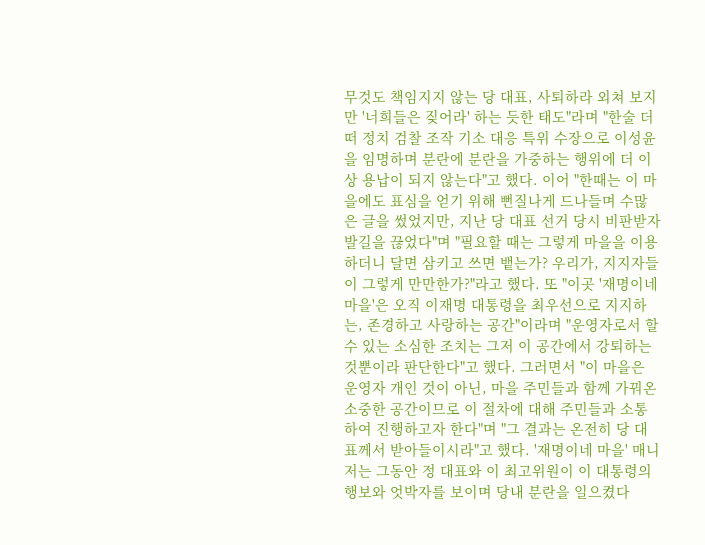무것도 책임지지 않는 당 대표, 사퇴하라 외쳐 보지만 '너희들은 짖어라' 하는 듯한 태도"라며 "한술 더 떠 정치 검찰 조작 기소 대응 특위 수장으로 이성윤을 임명하며 분란에 분란을 가중하는 행위에 더 이상 용납이 되지 않는다"고 했다. 이어 "한때는 이 마을에도 표심을 얻기 위해 뻔질나게 드나들며 수많은 글을 썼었지만, 지난 당 대표 선거 당시 비판받자 발길을 끊었다"며 "필요할 때는 그렇게 마을을 이용하더니 달면 삼키고 쓰면 뱉는가? 우리가, 지지자들이 그렇게 만만한가?"라고 했다. 또 "이곳 '재명이네 마을'은 오직 이재명 대통령을 최우선으로 지지하는, 존경하고 사랑하는 공간"이라며 "운영자로서 할 수 있는 소심한 조치는 그저 이 공간에서 강퇴하는 것뿐이라 판단한다"고 했다. 그러면서 "이 마을은 운영자 개인 것이 아닌, 마을 주민들과 함께 가꿔온 소중한 공간이므로 이 절차에 대해 주민들과 소통하여 진행하고자 한다"며 "그 결과는 온전히 당 대표께서 받아들이시라"고 했다. '재명이네 마을' 매니저는 그동안 정 대표와 이 최고위원이 이 대통령의 행보와 엇박자를 보이며 당내 분란을 일으켰다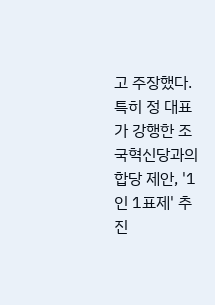고 주장했다. 특히 정 대표가 강행한 조국혁신당과의 합당 제안, '1인 1표제' 추진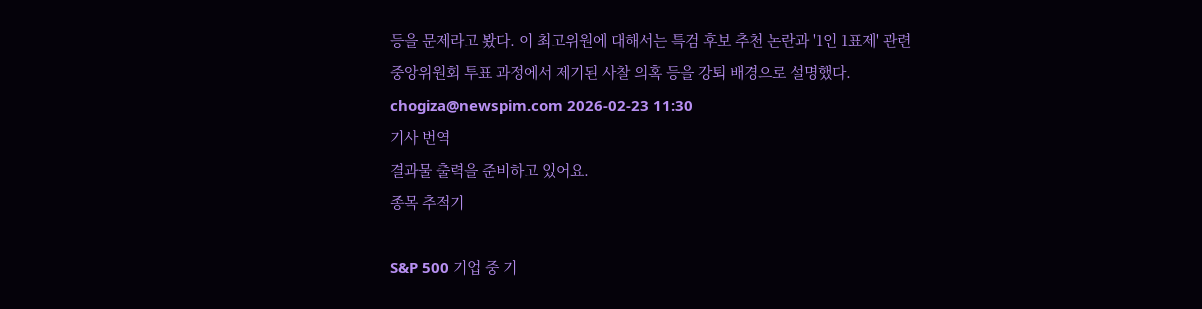등을 문제라고 봤다. 이 최고위원에 대해서는 특검 후보 추천 논란과 '1인 1표제' 관련 중앙위원회 투표 과정에서 제기된 사찰 의혹 등을 강퇴 배경으로 설명했다.  chogiza@newspim.com 2026-02-23 11:30
기사 번역
결과물 출력을 준비하고 있어요.
종목 추적기

S&P 500 기업 중 기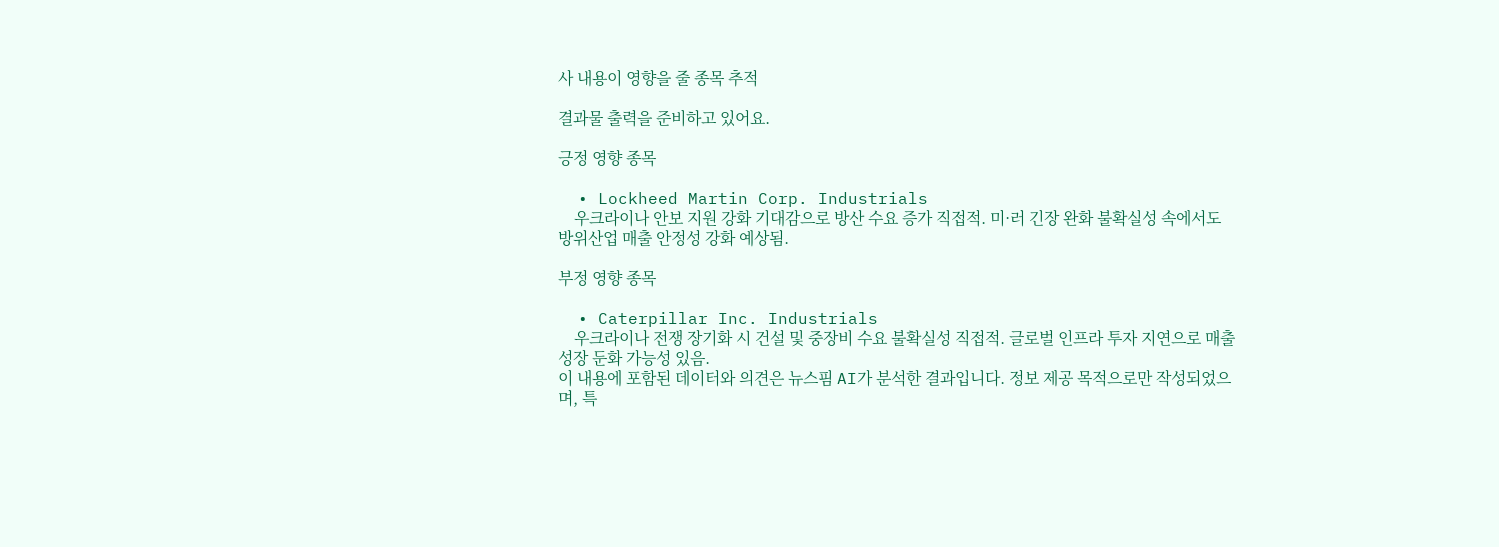사 내용이 영향을 줄 종목 추적

결과물 출력을 준비하고 있어요.

긍정 영향 종목

  • Lockheed Martin Corp. Industrials
    우크라이나 안보 지원 강화 기대감으로 방산 수요 증가 직접적. 미·러 긴장 완화 불확실성 속에서도 방위산업 매출 안정성 강화 예상됨.

부정 영향 종목

  • Caterpillar Inc. Industrials
    우크라이나 전쟁 장기화 시 건설 및 중장비 수요 불확실성 직접적. 글로벌 인프라 투자 지연으로 매출 성장 둔화 가능성 있음.
이 내용에 포함된 데이터와 의견은 뉴스핌 AI가 분석한 결과입니다. 정보 제공 목적으로만 작성되었으며, 특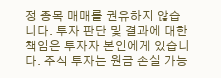정 종목 매매를 권유하지 않습니다. 투자 판단 및 결과에 대한 책임은 투자자 본인에게 있습니다. 주식 투자는 원금 손실 가능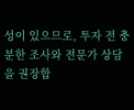성이 있으므로, 투자 전 충분한 조사와 전문가 상담을 권장합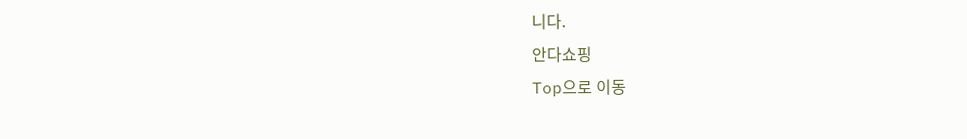니다.
안다쇼핑
Top으로 이동